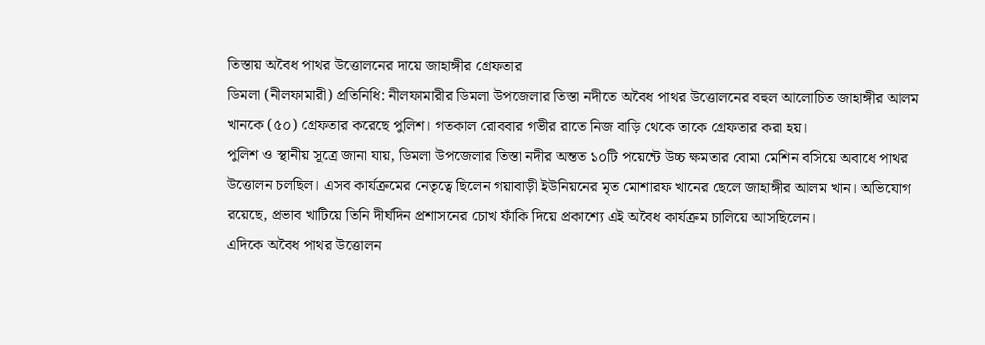তিস্তায় অবৈধ পাথর উত্তোলনের দায়ে জাহাঙ্গীর গ্রেফতার
ডিমলা (নীলফামারী) প্রতিনিধি: নীলফামারীর ডিমলা উপজেলার তিস্তা নদীতে অবৈধ পাথর উত্তোলনের বহুল আলোচিত জাহাঙ্গীর আলম খানকে (৫০) গ্রেফতার করেছে পুলিশ। গতকাল রোববার গভীর রাতে নিজ বাড়ি থেকে তাকে গ্রেফতার করা হয়।
পুলিশ ও স্থানীয় সূত্রে জানা যায়, ডিমলা উপজেলার তিস্তা নদীর অন্তত ১০টি পয়েন্টে উচ্চ ক্ষমতার বোমা মেশিন বসিয়ে অবাধে পাথর উত্তোলন চলছিল। এসব কার্যক্রমের নেতৃত্বে ছিলেন গয়াবাড়ী ইউনিয়নের মৃত মোশারফ খানের ছেলে জাহাঙ্গীর আলম খান। অভিযোগ রয়েছে, প্রভাব খাটিয়ে তিনি দীর্ঘদিন প্রশাসনের চোখ ফাঁকি দিয়ে প্রকাশ্যে এই অবৈধ কার্যক্রম চালিয়ে আসছিলেন।
এদিকে অবৈধ পাথর উত্তোলন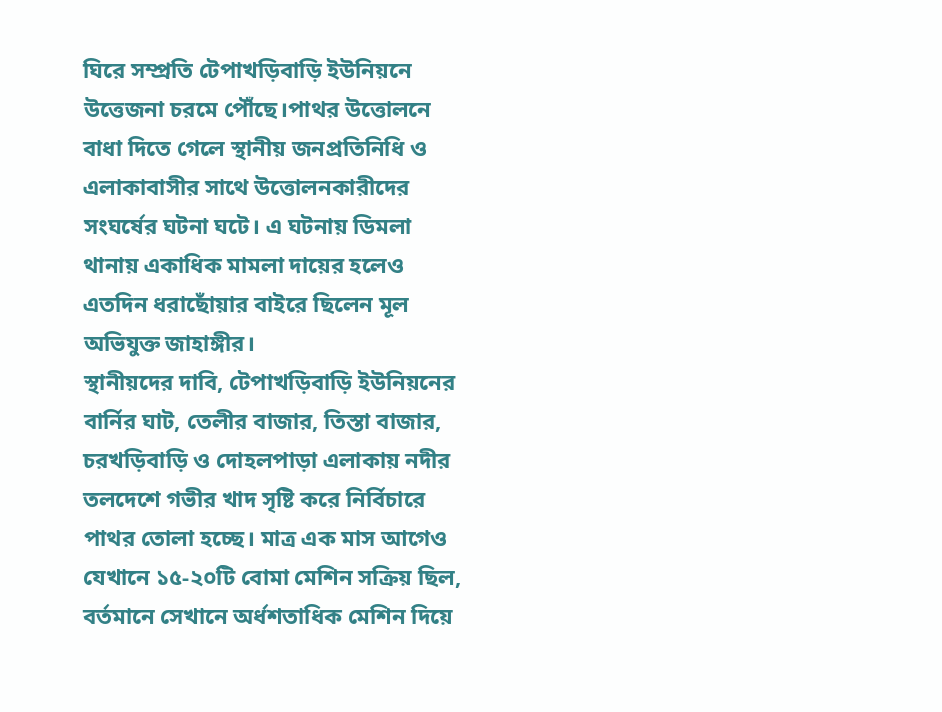ঘিরে সম্প্রতি টেপাখড়িবাড়ি ইউনিয়নে উত্তেজনা চরমে পৌঁছে।পাথর উত্তোলনে বাধা দিতে গেলে স্থানীয় জনপ্রতিনিধি ও এলাকাবাসীর সাথে উত্তোলনকারীদের সংঘর্ষের ঘটনা ঘটে। এ ঘটনায় ডিমলা থানায় একাধিক মামলা দায়ের হলেও এতদিন ধরাছোঁয়ার বাইরে ছিলেন মূল অভিযুক্ত জাহাঙ্গীর।
স্থানীয়দের দাবি, টেপাখড়িবাড়ি ইউনিয়নের বার্নির ঘাট, তেলীর বাজার, তিস্তা বাজার, চরখড়িবাড়ি ও দোহলপাড়া এলাকায় নদীর তলদেশে গভীর খাদ সৃষ্টি করে নির্বিচারে পাথর তোলা হচ্ছে। মাত্র এক মাস আগেও যেখানে ১৫-২০টি বোমা মেশিন সক্রিয় ছিল, বর্তমানে সেখানে অর্ধশতাধিক মেশিন দিয়ে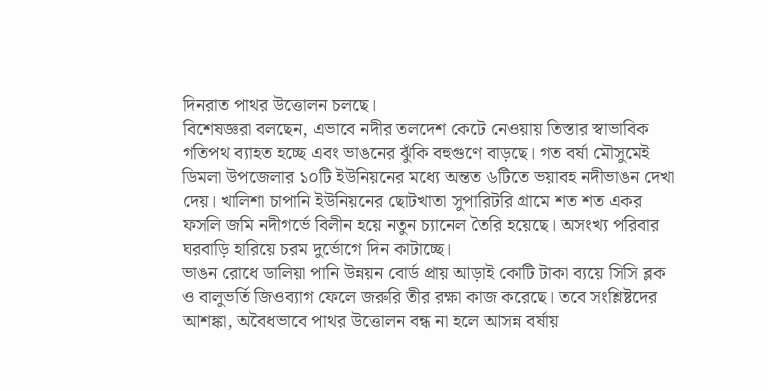দিনরাত পাথর উত্তোলন চলছে।
বিশেষজ্ঞরা বলছেন, এভাবে নদীর তলদেশ কেটে নেওয়ায় তিস্তার স্বাভাবিক গতিপথ ব্যাহত হচ্ছে এবং ভাঙনের ঝুঁকি বহুগুণে বাড়ছে। গত বর্ষা মৌসুমেই ডিমলা উপজেলার ১০টি ইউনিয়নের মধ্যে অন্তত ৬টিতে ভয়াবহ নদীভাঙন দেখা দেয়। খালিশা চাপানি ইউনিয়নের ছোটখাতা সুপারিটরি গ্রামে শত শত একর ফসলি জমি নদীগর্ভে বিলীন হয়ে নতুন চ্যানেল তৈরি হয়েছে। অসংখ্য পরিবার ঘরবাড়ি হারিয়ে চরম দুর্ভোগে দিন কাটাচ্ছে।
ভাঙন রোধে ডালিয়া পানি উন্নয়ন বোর্ড প্রায় আড়াই কোটি টাকা ব্যয়ে সিসি ব্লক ও বালুভর্তি জিওব্যাগ ফেলে জরুরি তীর রক্ষা কাজ করেছে। তবে সংশ্লিষ্টদের আশঙ্কা, অবৈধভাবে পাথর উত্তোলন বন্ধ না হলে আসন্ন বর্ষায়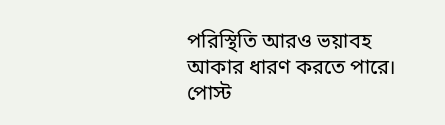পরিস্থিতি আরও ভয়াবহ আকার ধারণ করতে পারে।
পোস্ট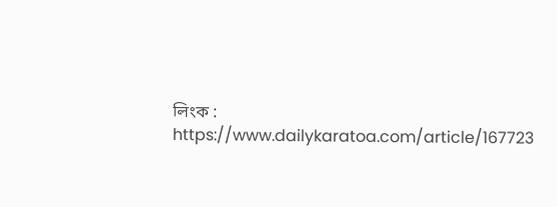লিংক : https://www.dailykaratoa.com/article/167723